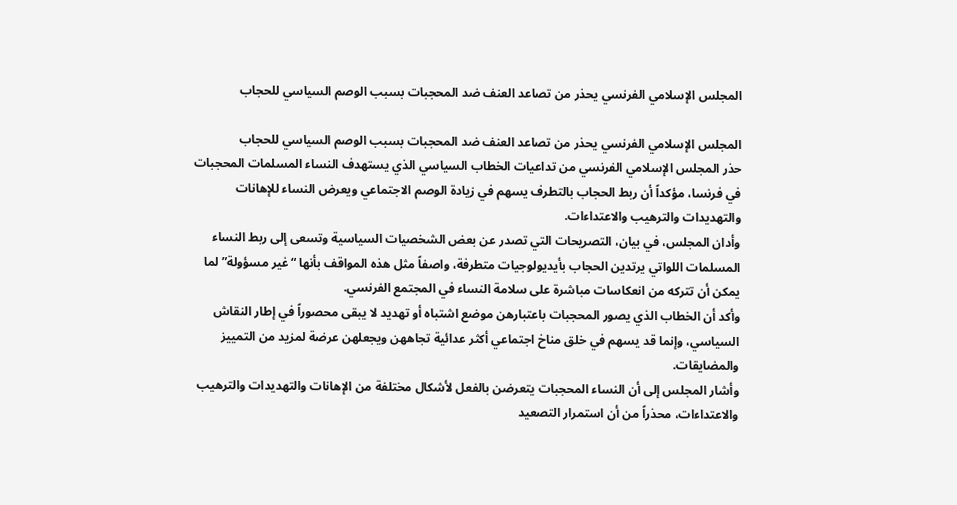المجلس الإسلامي الفرنسي يحذر من تصاعد العنف ضد المحجبات بسبب الوصم السياسي للحجاب

المجلس الإسلامي الفرنسي يحذر من تصاعد العنف ضد المحجبات بسبب الوصم السياسي للحجاب
حذر المجلس الإسلامي الفرنسي من تداعيات الخطاب السياسي الذي يستهدف النساء المسلمات المحجبات في فرنسا، مؤكداً أن ربط الحجاب بالتطرف يسهم في زيادة الوصم الاجتماعي ويعرض النساء للإهانات والتهديدات والترهيب والاعتداءات.
وأدان المجلس، في بيان، التصريحات التي تصدر عن بعض الشخصيات السياسية وتسعى إلى ربط النساء المسلمات اللواتي يرتدين الحجاب بأيديولوجيات متطرفة، واصفاً مثل هذه المواقف بأنها “غير مسؤولة” لما يمكن أن تتركه من انعكاسات مباشرة على سلامة النساء في المجتمع الفرنسي.
وأكد أن الخطاب الذي يصور المحجبات باعتبارهن موضع اشتباه أو تهديد لا يبقى محصوراً في إطار النقاش السياسي، وإنما قد يسهم في خلق مناخ اجتماعي أكثر عدائية تجاههن ويجعلهن عرضة لمزيد من التمييز والمضايقات.
وأشار المجلس إلى أن النساء المحجبات يتعرضن بالفعل لأشكال مختلفة من الإهانات والتهديدات والترهيب والاعتداءات، محذراً من أن استمرار التصعيد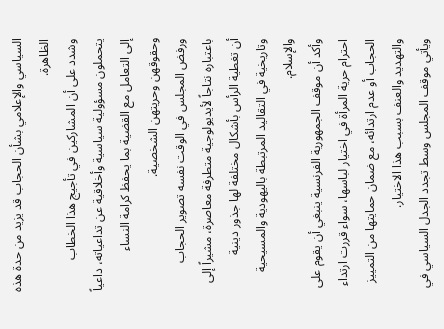السياسي والإعلامي بشأن الحجاب قد يزيد من حدة هذه الظاهرة.
وشدد على أن المشاركين في تأجيج هذا الخطاب يتحملون مسؤولية سياسية وأخلاقية عن تداعياته، داعياً إلى التعامل مع القضية بما يحفظ كرامة النساء وحقوقهن وحريتهن الشخصية.
ورفض المجلس في الوقت نفسه تصوير الحجاب باعتباره نتاجاً لأيديولوجية متطرفة معاصرة، مشيراً إلى أن تغطية الرأس بأشكال مختلفة لها جذور دينية وتاريخية في التقاليد المرتبطة باليهودية والمسيحية والإسلام.
وأكد أن موقف الجمهورية الفرنسية ينبغي أن يقوم على احترام حرية المرأة في اختيار لباسها، سواء قررت ارتداء الحجاب أو عدم ارتدائه، مع ضمان حمايتها من التمييز والتهديد والعنف بسبب هذا الاختيار.
ويأتي موقف المجلس وسط تجدد الجدل السياسي في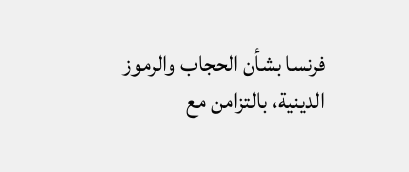فرنسا بشأن الحجاب والرموز الدينية، بالتزامن مع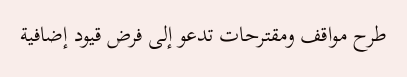طرح مواقف ومقترحات تدعو إلى فرض قيود إضافية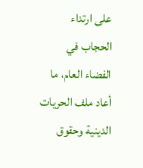على ارتداء الحجاب في الفضاء العام، ما أعاد ملف الحريات الدينية وحقوق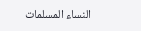النساء المسلمات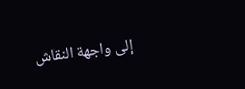إلى واجهة النقاش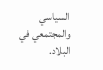السياسي والمجتمعي في البلاد.